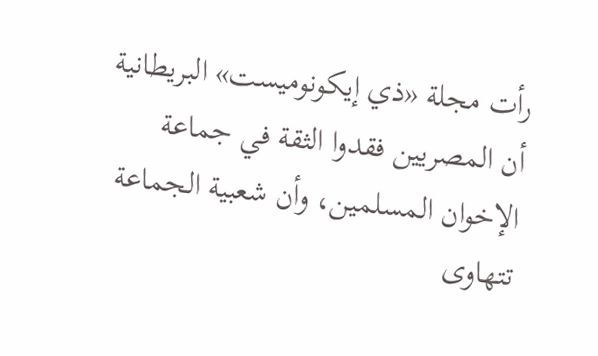رأت مجلة «ذي إيكونوميست» البريطانية أن المصريين فقدوا الثقة في جماعة الإخوان المسلمين، وأن شعبية الجماعة تتهاوى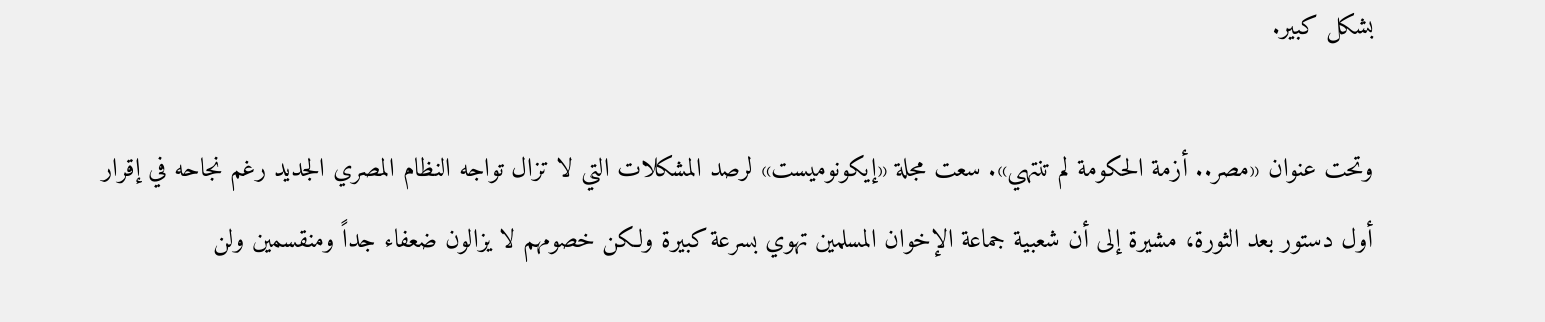بشكل كبير.

وتحت عنوان «مصر.. أزمة الحكومة لم تنتهي». سعت مجلة «إيكونوميست» لرصد المشكلات التي لا تزال تواجه النظام المصري الجديد رغم نجاحه في إقرار أول دستور بعد الثورة، مشيرة إلى أن شعبية جماعة الإخوان المسلمين تهوي بسرعة كبيرة ولكن خصومهم لا يزالون ضعفاء جداً ومنقسمين ولن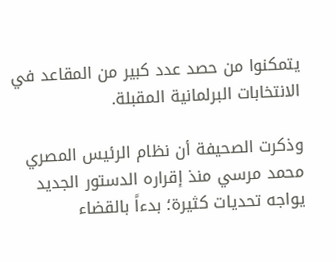يتمكنوا من حصد عدد كبير من المقاعد في الانتخابات البرلمانية المقبلة.

وذكرت الصحيفة أن نظام الرئيس المصري محمد مرسي منذ إقراره الدستور الجديد يواجه تحديات كثيرة؛ بدءاً بالقضاء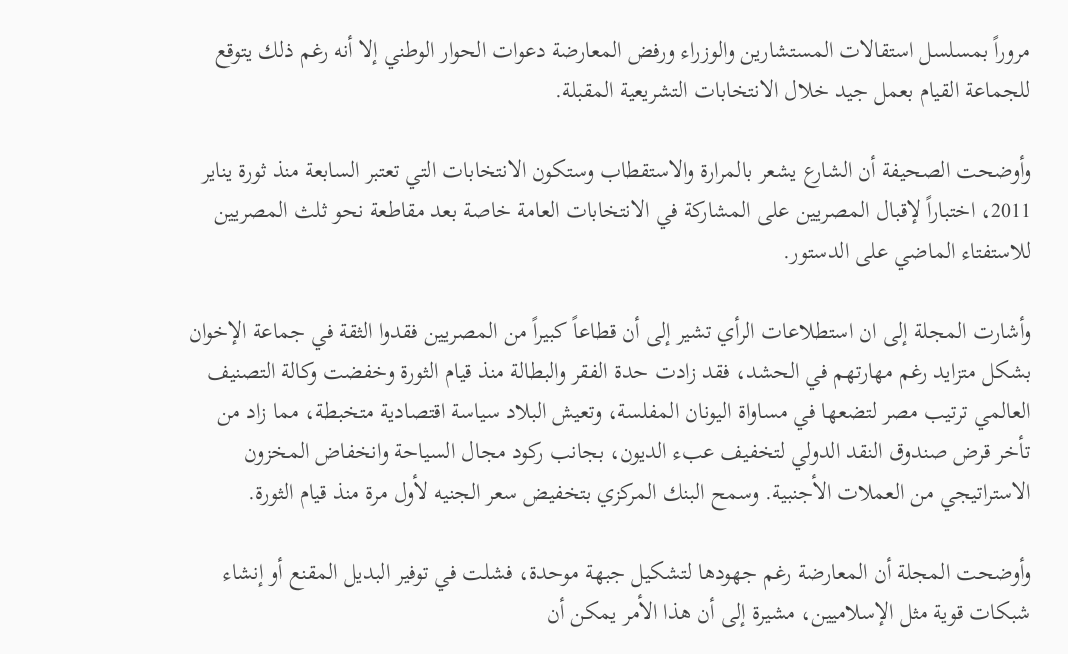مروراً بمسلسل استقالات المستشارين والوزراء ورفض المعارضة دعوات الحوار الوطني إلا أنه رغم ذلك يتوقع للجماعة القيام بعمل جيد خلال الانتخابات التشريعية المقبلة.

وأوضحت الصحيفة أن الشارع يشعر بالمرارة والاستقطاب وستكون الانتخابات التي تعتبر السابعة منذ ثورة يناير 2011، اختباراً لإقبال المصريين على المشاركة في الانتخابات العامة خاصة بعد مقاطعة نحو ثلث المصريين للاستفتاء الماضي على الدستور.

وأشارت المجلة إلى ان استطلاعات الرأي تشير إلى أن قطاعاً كبيراً من المصريين فقدوا الثقة في جماعة الإخوان بشكل متزايد رغم مهارتهم في الحشد، فقد زادت حدة الفقر والبطالة منذ قيام الثورة وخفضت وكالة التصنيف العالمي ترتيب مصر لتضعها في مساواة اليونان المفلسة، وتعيش البلاد سياسة اقتصادية متخبطة، مما زاد من تأخر قرض صندوق النقد الدولي لتخفيف عبء الديون، بجانب ركود مجال السياحة وانخفاض المخزون الاستراتيجي من العملات الأجنبية. وسمح البنك المركزي بتخفيض سعر الجنيه لأول مرة منذ قيام الثورة.

وأوضحت المجلة أن المعارضة رغم جهودها لتشكيل جبهة موحدة، فشلت في توفير البديل المقنع أو إنشاء شبكات قوية مثل الإسلاميين، مشيرة إلى أن هذا الأمر يمكن أن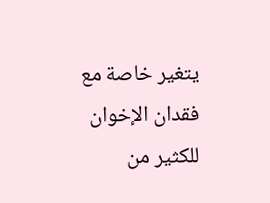يتغير خاصة مع فقدان الإخوان للكثير من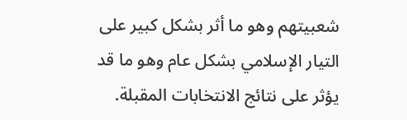شعبيتهم وهو ما أثر بشكل كبير على التيار الإسلامي بشكل عام وهو ما قد يؤثر على نتائج الانتخابات المقبلة.